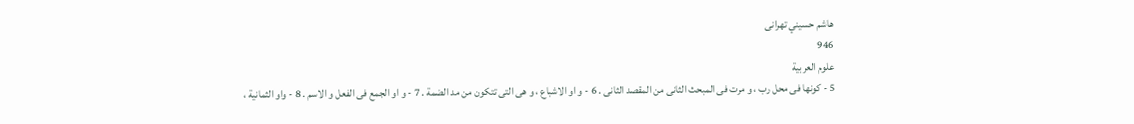هاشم حسيني تهرانى
946
علوم العربية
5 - كونها فى محل رب ، و مرت فى المبحث الثانى من المقصد الثانى . 6 - و او الاشباع ، و هى التى تتكون من مد الضمة . 7 - و او الجمع فى الفعل و الاسم . 8 - واو الثمانية ،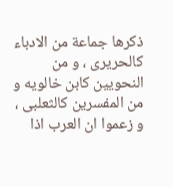ذكرها جماعة من الادباء كالحريرى ، و من النحويين كابن خالويه و من المفسرين كالثعلبى ، و زعموا ان العرب اذا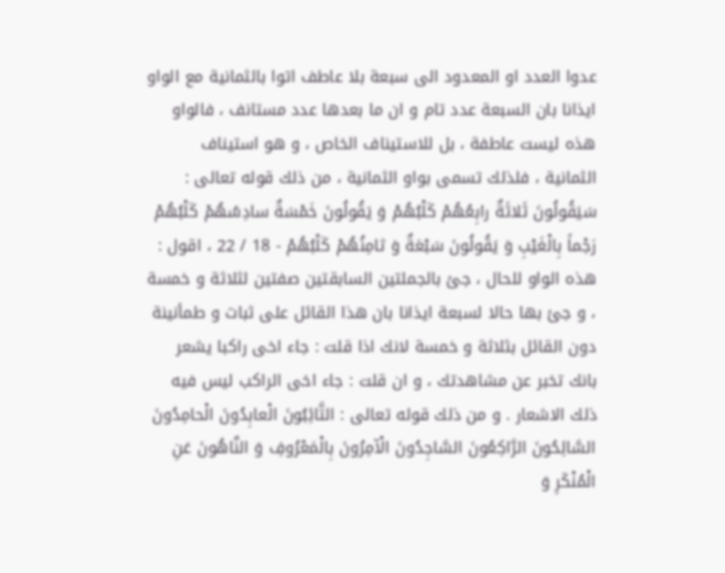عدوا العدد او المعدود الى سبعة بلا عاطف اتوا بالثمانية مع الواو ايذانا بان السبعة عدد تام و ان ما بعدها عدد مستانف ، فالواو هذه ليست عاطفة ، بل للاستيناف الخاص ، و هو استيناف الثمانية ، فلذلك تسمى بواو الثمانية ، من ذلك قوله تعالى : سَيَقُولُونَ ثَلاثَةٌ رابِعُهُمْ كَلْبُهُمْ وَ يَقُولُونَ خَمْسَةٌ سادِسُهُمْ كَلْبُهُمْ رَجْماً بِالْغَيْبِ وَ يَقُولُونَ سَبْعَةٌ وَ ثامِنُهُمْ كَلْبُهُمْ - 18 / 22 ، اقول : هذه الواو للحال ، جئ بالجملتين السابقتين صفتين لثلاثة و خمسة ، و جئ بها حالا لسبعة ايذانا بان هذا القائل على ثبات و طمأنينة دون القائل بثلاثة و خمسة لانك اذا قلت : جاء اخى راكبا يشعر بانك تخبر عن مشاهدتك ، و ان قلت : جاء اخى الراكب ليس فيه ذلك الاشعار . و من ذلك قوله تعالى : التَّائِبُونَ الْعابِدُونَ الْحامِدُونَ السَّائِحُونَ الرَّاكِعُونَ السَّاجِدُونَ الْآمِرُونَ بِالْمَعْرُوفِ وَ النَّاهُونَ عَنِ الْمُنْكَرِ وَ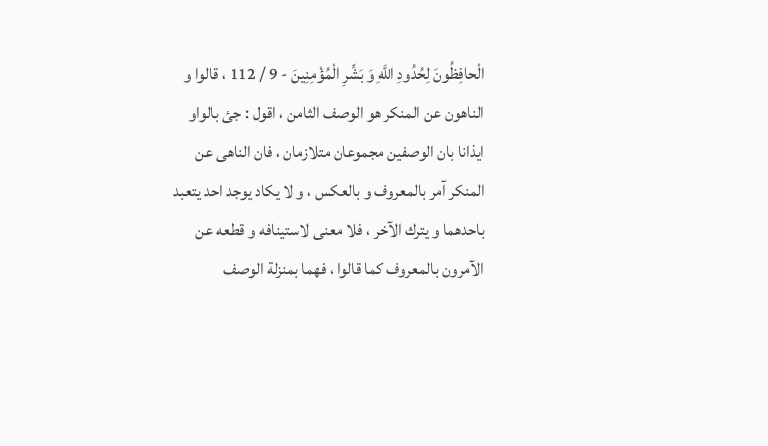الْحافِظُونَ لِحُدُودِ اللَّهِ وَ بَشِّرِ الْمُؤْمِنِينَ - 9 / 112 ، قالوا و الناهون عن المنكر هو الوصف الثامن ، اقول : جئ بالواو ايذانا بان الوصفين مجموعان متلازمان ، فان الناهى عن المنكر آمر بالمعروف و بالعكس ، و لا يكاد يوجد احد يتعبد باحدهما و يترك الآخر ، فلا معنى لاستينافه و قطعه عن الآمرون بالمعروف كما قالوا ، فهما بمنزلة الوصف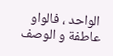الواحد ، فالواو عاطفة و الوصف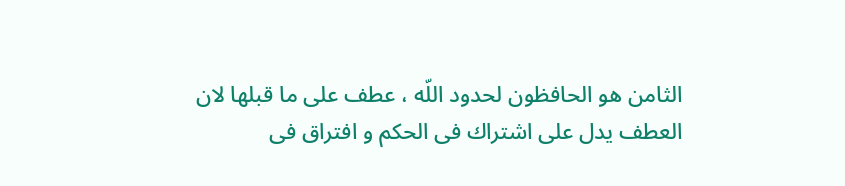الثامن هو الحافظون لحدود اللّه ، عطف على ما قبلها لان العطف يدل على اشتراك فى الحكم و افتراق فى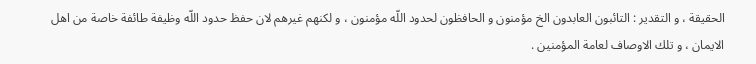الحقيقة ، و التقدير : التائبون العابدون الخ مؤمنون و الحافظون لحدود اللّه مؤمنون ، و لكنهم غيرهم لان حفظ حدود اللّه وظيفة طائفة خاصة من اهل الايمان ، و تلك الاوصاف لعامة المؤمنين .